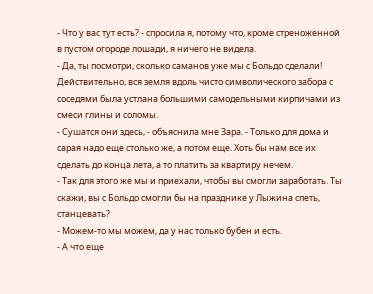- Что у вас тут есть? - спросила я, потому что, кроме стреноженной в пустом огороде лошади, я ничего не видела.
- Да, ты посмотри, сколько саманов уже мы с Больдо сделали!
Действительно, вся земля вдоль чисто символического забора с соседями была устлана большими самодельными кирпичами из смеси глины и соломы.
- Сушатся они здесь, - объяснила мне Зара. - Только для дома и сарая надо еще столько же, а потом еще. Хоть бы нам все их сделать до конца лета, а то платить за квартиру нечем.
- Так для этого же мы и приехали, чтобы вы смогли заработать. Ты скажи, вы с Больдо смогли бы на празднике у Лыжина спеть, станцевать?
- Можем-то мы можем, да у нас только бубен и есть.
- А что еще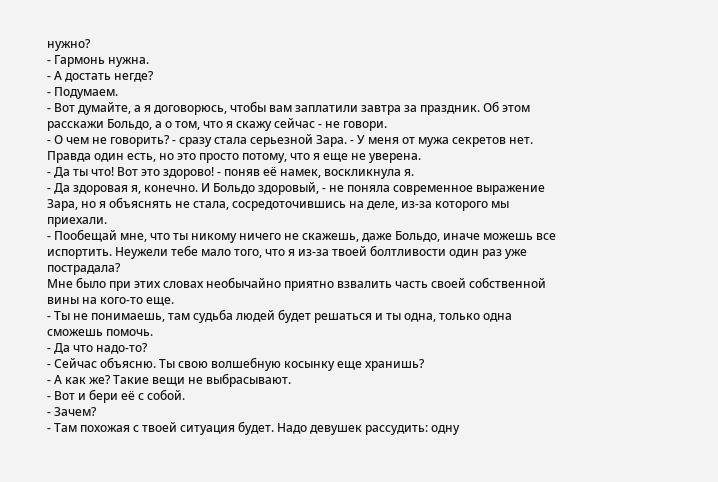нужно?
- Гармонь нужна.
- А достать негде?
- Подумаем.
- Вот думайте, а я договорюсь, чтобы вам заплатили завтра за праздник. Об этом расскажи Больдо, а о том, что я скажу сейчас - не говори.
- О чем не говорить? - сразу стала серьезной Зара. - У меня от мужа секретов нет. Правда один есть, но это просто потому, что я еще не уверена.
- Да ты что! Вот это здорово! - поняв её намек, воскликнула я.
- Да здоровая я, конечно. И Больдо здоровый, - не поняла современное выражение Зара, но я объяснять не стала, сосредоточившись на деле, из-за которого мы приехали.
- Пообещай мне, что ты никому ничего не скажешь, даже Больдо, иначе можешь все испортить. Неужели тебе мало того, что я из-за твоей болтливости один раз уже пострадала?
Мне было при этих словах необычайно приятно взвалить часть своей собственной вины на кого-то еще.
- Ты не понимаешь, там судьба людей будет решаться и ты одна, только одна сможешь помочь.
- Да что надо-то?
- Сейчас объясню. Ты свою волшебную косынку еще хранишь?
- А как же? Такие вещи не выбрасывают.
- Вот и бери её с собой.
- Зачем?
- Там похожая с твоей ситуация будет. Надо девушек рассудить: одну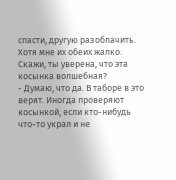спасти, другую разоблачить. Хотя мне их обеих жалко. Скажи, ты уверена, что эта косынка волшебная?
- Думаю, что да. В таборе в это верят. Иногда проверяют косынкой, если кто-нибудь что-то украл и не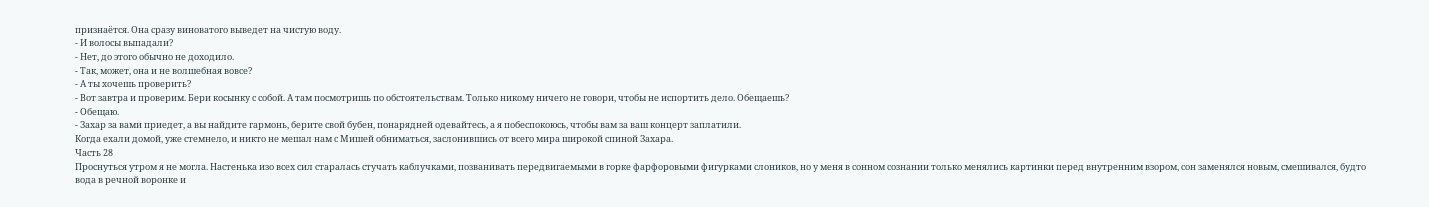признаётся. Она сразу виноватого выведет на чистую воду.
- И волосы выпадали?
- Нет, до этого обычно не доходило.
- Так, может, она и не волшебная вовсе?
- А ты хочешь проверить?
- Вот завтра и проверим. Бери косынку с собой. А там посмотришь по обстоятельствам. Только никому ничего не говори, чтобы не испортить дело. Обещаешь?
- Обещаю.
- Захар за вами приедет, а вы найдите гармонь, берите свой бубен, понарядней одевайтесь, а я побеспокоюсь, чтобы вам за ваш концерт заплатили.
Когда ехали домой, уже стемнело, и никто не мешал нам с Мишей обниматься, заслонившись от всего мира широкой спиной Захара.
Часть 28
Проснуться утром я не могла. Настенька изо всех сил старалась стучать каблучками, позванивать передвигаемыми в горке фарфоровыми фигурками слоников, но у меня в сонном сознании только менялись картинки перед внутренним взором, сон заменялся новым, смешивался, будто вода в речной воронке и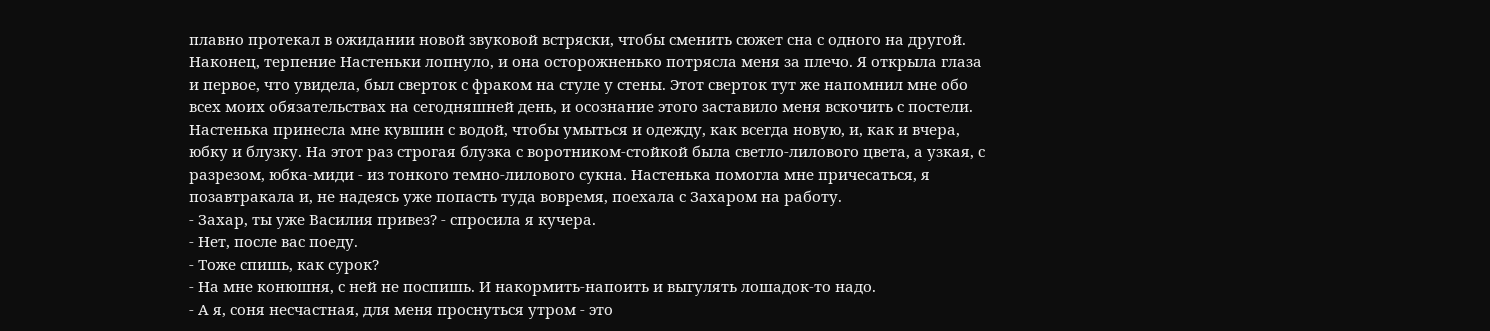плавно протекал в ожидании новой звуковой встряски, чтобы сменить сюжет сна с одного на другой.
Наконец, терпение Настеньки лопнуло, и она осторожненько потрясла меня за плечо. Я открыла глаза и первое, что увидела, был сверток с фраком на стуле у стены. Этот сверток тут же напомнил мне обо всех моих обязательствах на сегодняшней день, и осознание этого заставило меня вскочить с постели. Настенька принесла мне кувшин с водой, чтобы умыться и одежду, как всегда новую, и, как и вчера, юбку и блузку. На этот раз строгая блузка с воротником-стойкой была светло-лилового цвета, а узкая, с разрезом, юбка-миди - из тонкого темно-лилового сукна. Настенька помогла мне причесаться, я позавтракала и, не надеясь уже попасть туда вовремя, поехала с Захаром на работу.
- Захар, ты уже Василия привез? - спросила я кучера.
- Нет, после вас поеду.
- Тоже спишь, как сурок?
- На мне конюшня, с ней не поспишь. И накормить-напоить и выгулять лошадок-то надо.
- А я, соня несчастная, для меня проснуться утром - это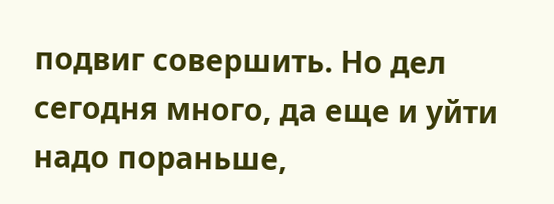подвиг совершить. Но дел сегодня много, да еще и уйти надо пораньше,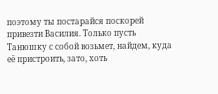поэтому ты постарайся поскорей привезти Василия. Только пусть Танюшку с собой возьмет, найдем, куда её пристроить, зато, хоть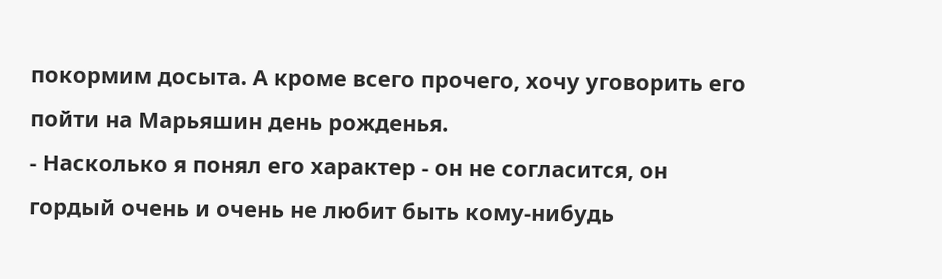покормим досыта. А кроме всего прочего, хочу уговорить его пойти на Марьяшин день рожденья.
- Насколько я понял его характер - он не согласится, он гордый очень и очень не любит быть кому-нибудь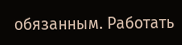обязанным. Работать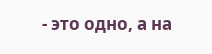- это одно, а на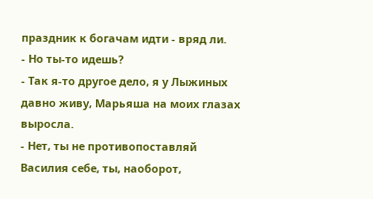праздник к богачам идти - вряд ли.
- Но ты-то идешь?
- Так я-то другое дело, я у Лыжиных давно живу, Марьяша на моих глазах выросла.
- Нет, ты не противопоставляй Василия себе, ты, наоборот,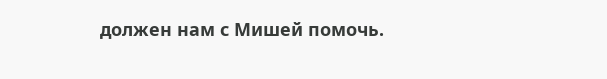должен нам с Мишей помочь.